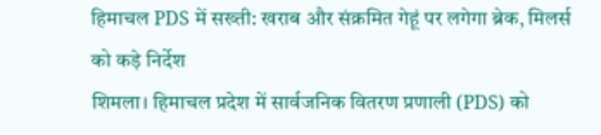हिमाचल PDS में सख्ती: खराब और संक्रमित गेहूं पर लगेगा ब्रेक, मिलर्स को कड़े निर्देश
शिमला। हिमाचल प्रदेश में सार्वजनिक वितरण प्रणाली (PDS) को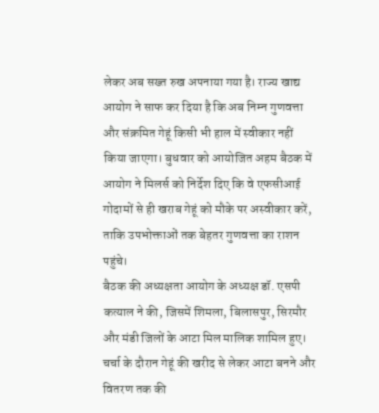लेकर अब सख्त रुख अपनाया गया है। राज्य खाद्य आयोग ने साफ कर दिया है कि अब निम्न गुणवत्ता और संक्रमित गेहूं किसी भी हाल में स्वीकार नहीं किया जाएगा। बुधवार को आयोजित अहम बैठक में आयोग ने मिलर्स को निर्देश दिए कि वे एफसीआई गोदामों से ही खराब गेहूं को मौके पर अस्वीकार करें, ताकि उपभोक्ताओं तक बेहतर गुणवत्ता का राशन पहुंचे।
बैठक की अध्यक्षता आयोग के अध्यक्ष डॉ. एसपी कत्याल ने की, जिसमें शिमला, बिलासपुर, सिरमौर और मंडी जिलों के आटा मिल मालिक शामिल हुए। चर्चा के दौरान गेहूं की खरीद से लेकर आटा बनने और वितरण तक की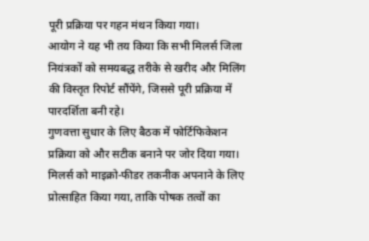पूरी प्रक्रिया पर गहन मंथन किया गया।
आयोग ने यह भी तय किया कि सभी मिलर्स जिला नियंत्रकों को समयबद्ध तरीके से खरीद और मिलिंग की विस्तृत रिपोर्ट सौंपेंगे, जिससे पूरी प्रक्रिया में पारदर्शिता बनी रहे।
गुणवत्ता सुधार के लिए बैठक में फोर्टिफिकेशन प्रक्रिया को और सटीक बनाने पर जोर दिया गया। मिलर्स को माइक्रो-फीडर तकनीक अपनाने के लिए प्रोत्साहित किया गया, ताकि पोषक तत्वों का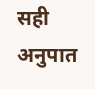सही अनुपात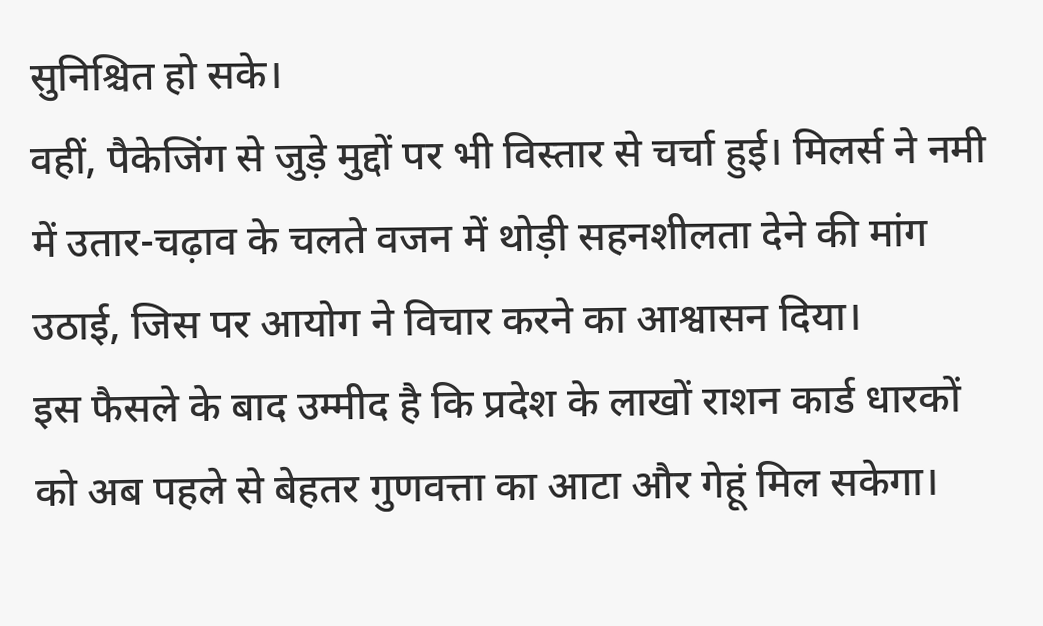सुनिश्चित हो सके।
वहीं, पैकेजिंग से जुड़े मुद्दों पर भी विस्तार से चर्चा हुई। मिलर्स ने नमी में उतार-चढ़ाव के चलते वजन में थोड़ी सहनशीलता देने की मांग उठाई, जिस पर आयोग ने विचार करने का आश्वासन दिया।
इस फैसले के बाद उम्मीद है कि प्रदेश के लाखों राशन कार्ड धारकों को अब पहले से बेहतर गुणवत्ता का आटा और गेहूं मिल सकेगा।